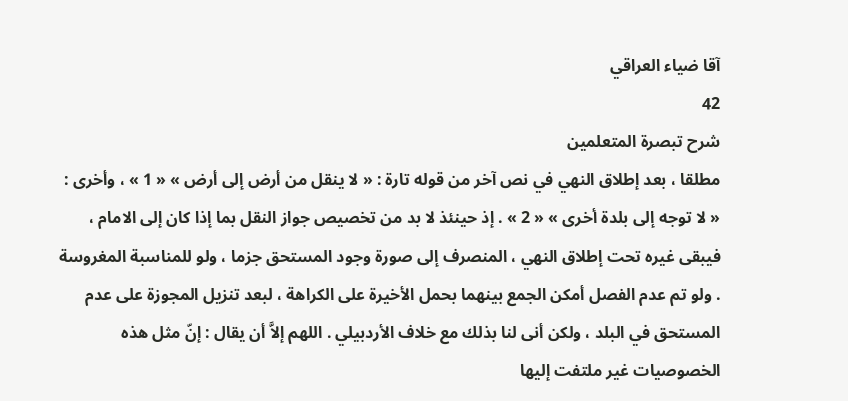آقا ضياء العراقي
42
شرح تبصرة المتعلمين
مطلقا ، بعد إطلاق النهي في نص آخر من قوله تارة : « لا ينقل من أرض إلى أرض » « 1 » ، وأخرى : « لا توجه إلى بلدة أخرى » « 2 » . إذ حينئذ لا بد من تخصيص جواز النقل بما إذا كان إلى الامام ، فيبقى غيره تحت إطلاق النهي ، المنصرف إلى صورة وجود المستحق جزما ، ولو للمناسبة المغروسة . ولو تم عدم الفصل أمكن الجمع بينهما بحمل الأخيرة على الكراهة ، لبعد تنزيل المجوزة على عدم المستحق في البلد ، ولكن أنى لنا بذلك مع خلاف الأردبيلي . اللهم إلاَّ أن يقال : إنّ مثل هذه الخصوصيات غير ملتفت إليها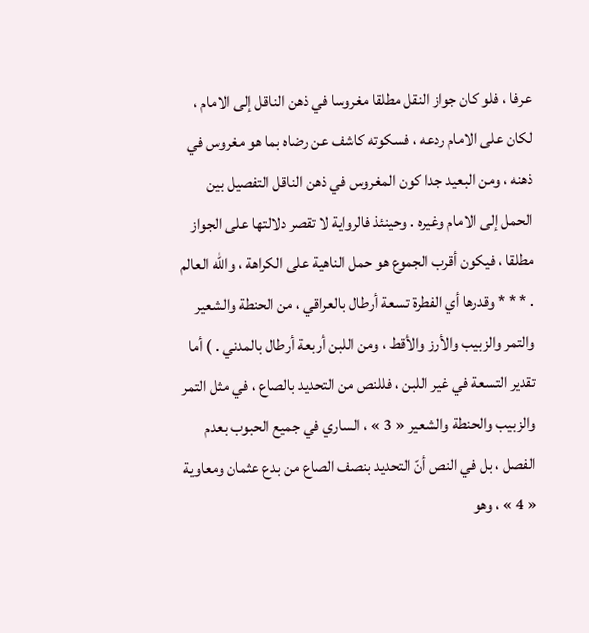عرفا ، فلو كان جواز النقل مطلقا مغروسا في ذهن الناقل إلى الامام ، لكان على الامام ردعه ، فسكوته كاشف عن رضاه بما هو مغروس في ذهنه ، ومن البعيد جدا كون المغروس في ذهن الناقل التفصيل بين الحمل إلى الامام وغيره . وحينئذ فالرواية لا تقصر دلالتها على الجواز مطلقا ، فيكون أقرب الجموع هو حمل الناهية على الكراهة ، والله العالم . * * * وقدرها أي الفطرة تسعة أرطال بالعراقي ، من الحنطة والشعير والتمر والزبيب والأرز والأقط ، ومن اللبن أربعة أرطال بالمدني . ) أما تقدير التسعة في غير اللبن ، فللنص من التحديد بالصاع ، في مثل التمر والزبيب والحنطة والشعير « 3 » ، الساري في جميع الحبوب بعدم الفصل ، بل في النص أنّ التحديد بنصف الصاع من بدع عثمان ومعاوية « 4 » ، وهو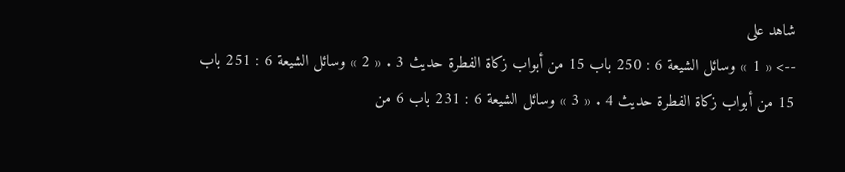شاهد على
--> « 1 » وسائل الشيعة 6 : 250 باب 15 من أبواب زكاة الفطرة حديث 3 . « 2 » وسائل الشيعة 6 : 251 باب 15 من أبواب زكاة الفطرة حديث 4 . « 3 » وسائل الشيعة 6 : 231 باب 6 من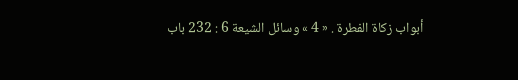أبواب زكاة الفطرة . « 4 » وسائل الشيعة 6 : 232 باب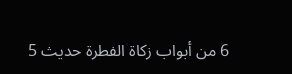6 من أبواب زكاة الفطرة حديث 5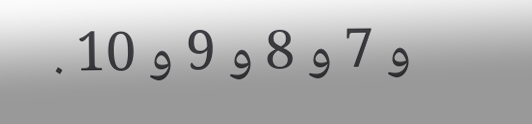و 7 و 8 و 9 و 10 .